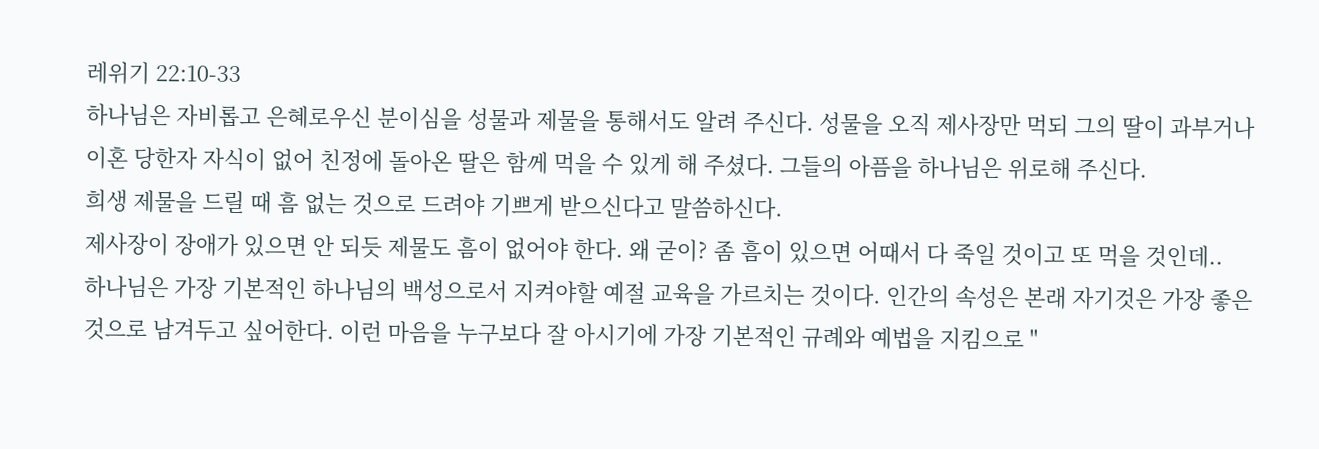레위기 22:10-33
하나님은 자비롭고 은혜로우신 분이심을 성물과 제물을 통해서도 알려 주신다. 성물을 오직 제사장만 먹되 그의 딸이 과부거나 이혼 당한자 자식이 없어 친정에 돌아온 딸은 함께 먹을 수 있게 해 주셨다. 그들의 아픔을 하나님은 위로해 주신다.
희생 제물을 드릴 때 흠 없는 것으로 드려야 기쁘게 받으신다고 말씀하신다.
제사장이 장애가 있으면 안 되듯 제물도 흠이 없어야 한다. 왜 굳이? 좀 흠이 있으면 어때서 다 죽일 것이고 또 먹을 것인데..
하나님은 가장 기본적인 하나님의 백성으로서 지켜야할 예절 교육을 가르치는 것이다. 인간의 속성은 본래 자기것은 가장 좋은 것으로 남겨두고 싶어한다. 이런 마음을 누구보다 잘 아시기에 가장 기본적인 규례와 예법을 지킴으로 "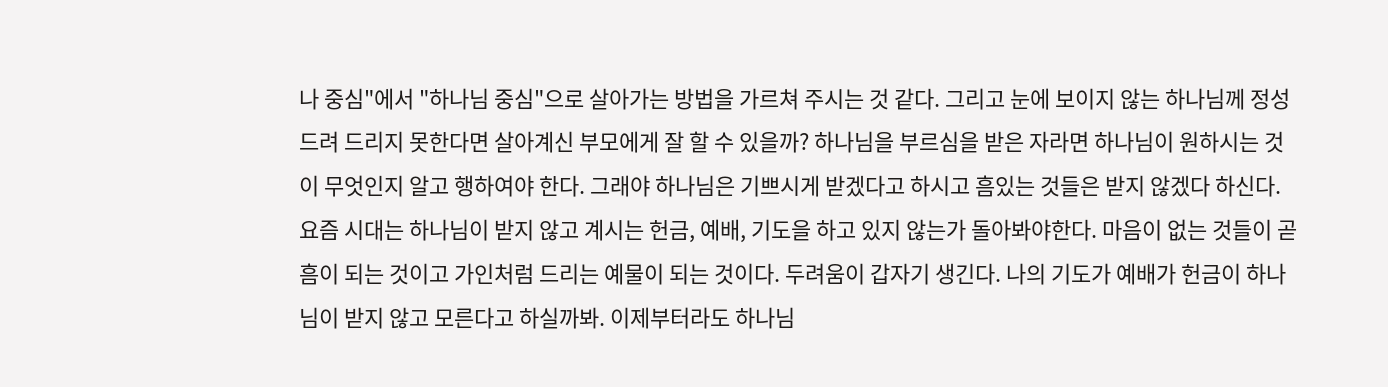나 중심"에서 "하나님 중심"으로 살아가는 방법을 가르쳐 주시는 것 같다. 그리고 눈에 보이지 않는 하나님께 정성드려 드리지 못한다면 살아계신 부모에게 잘 할 수 있을까? 하나님을 부르심을 받은 자라면 하나님이 원하시는 것이 무엇인지 알고 행하여야 한다. 그래야 하나님은 기쁘시게 받겠다고 하시고 흠있는 것들은 받지 않겠다 하신다. 요즘 시대는 하나님이 받지 않고 계시는 헌금, 예배, 기도을 하고 있지 않는가 돌아봐야한다. 마음이 없는 것들이 곧 흠이 되는 것이고 가인처럼 드리는 예물이 되는 것이다. 두려움이 갑자기 생긴다. 나의 기도가 예배가 헌금이 하나님이 받지 않고 모른다고 하실까봐. 이제부터라도 하나님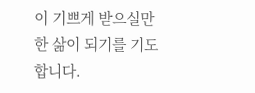이 기쁘게 받으실만한 삶이 되기를 기도합니다.